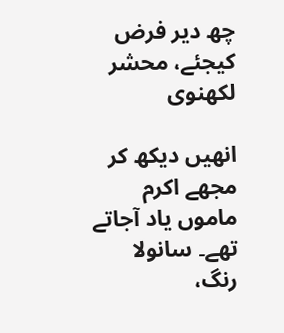چھ دیر فرض کیجئے، محشر لکھنوی

انھیں دیکھ کر مجھے اکرم ماموں یاد آجاتے تھے۔ سانولا رنگ،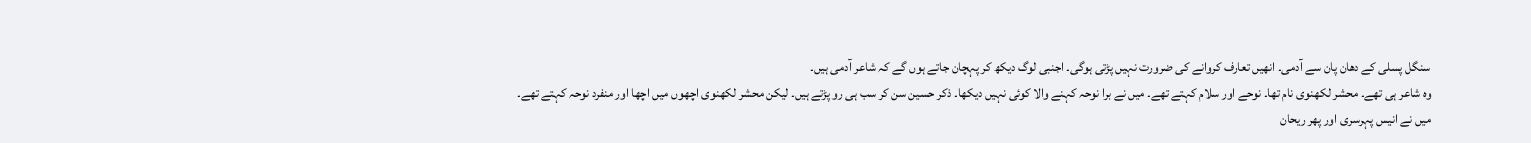سنگل پسلی کے دھان پان سے آدمی۔ انھیں تعارف کروانے کی ضرورت نہیں پڑتی ہوگی۔ اجنبی لوگ دیکھ کر پہچان جاتے ہوں گے کہ شاعر آدمی ہیں۔
وہ شاعر ہی تھے۔ محشر لکھنوی نام تھا۔ نوحے اور سلام کہتے تھے۔ میں نے برا نوحہ کہنے والا کوئی نہیں دیکھا۔ ذکر حسین سن کر سب ہی رو پڑتے ہیں۔ لیکن محشر لکھنوی اچھوں میں اچھا اور منفرد نوحہ کہتے تھے۔
میں نے انیس پہرسری اور پھر ریحان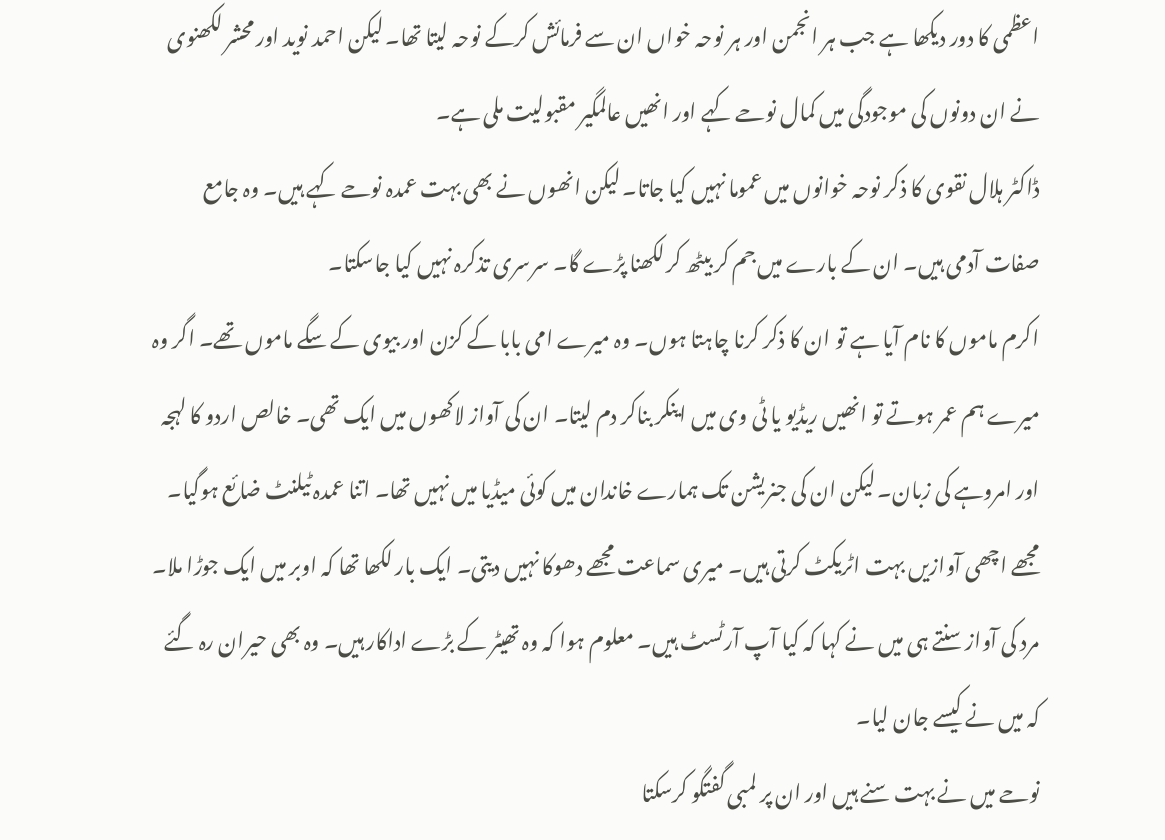اعظمی کا دور دیکھا ہے جب ہر انجمن اور ہر نوحہ خواں ان سے فرمائش کرکے نوحہ لیتا تھا۔ لیکن احمد نوید اور محشر لکھنوی نے ان دونوں کی موجودگی میں کمال نوحے کہے اور انھیں عالمگیر مقبولیت ملی ہے۔
ڈاکٹر ہلال نقوی کا ذکر نوحہ خوانوں میں عموما نہیں کیا جاتا۔ لیکن انھوں نے بھی بہت عمدہ نوحے کہے ہیں۔ وہ جامع صفات آدمی ہیں۔ ان کے بارے میں جم کر بیٹھ کر لکھنا پڑے گا۔ سرسری تذکرہ نہیں کیا جاسکتا۔
اکرم ماموں کا نام آیا ہے تو ان کا ذکر کرنا چاہتا ہوں۔ وہ میرے امی بابا کے کزن اور بیوی کے سگے ماموں تھے۔ اگر وہ میرے ہم عمر ہوتے تو انھیں ریڈیو یا ٹی وی میں اینکر بناکر دم لیتا۔ ان کی آواز لاکھوں میں ایک تھی۔ خالص اردو کا لہجہ اور امروہے کی زبان۔ لیکن ان کی جنریشن تک ہمارے خاندان میں کوئی میڈیا میں نہیں تھا۔ اتنا عمدہ ٹیلنٹ ضائع ہوگیا۔
مجھے اچھی آوازیں بہت اٹریکٹ کرتی ہیں۔ میری سماعت مجھے دھوکا نہیں دیتی۔ ایک بار لکھا تھا کہ اوبر میں ایک جوڑا ملا۔ مرد کی آواز سنتے ہی میں نے کہا کہ کیا آپ آرٹسٹ ہیں۔ معلوم ہوا کہ وہ تھیٹر کے بڑے اداکار ہیں۔ وہ بھی حیران رہ گئے کہ میں نے کیسے جان لیا۔
نوحے میں نے بہت سنے ہیں اور ان پر لمبی گفتگو کرسکتا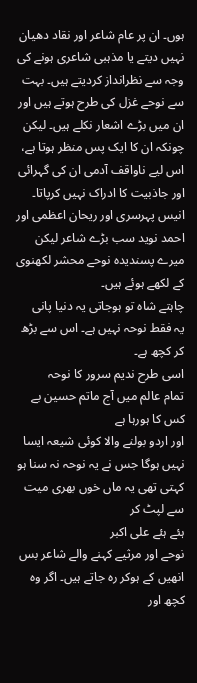ہوں۔ ان پر عام شاعر اور نقاد دھیان نہیں دیتے یا مذہبی شاعری ہونے کی وجہ سے نظرانداز کردیتے ہیں۔ بہت سے نوحے غزل کی طرح ہوتے ہیں اور ان میں بڑے اشعار نکلے ہیں۔ لیکن چونکہ ان کا ایک پس منظر ہوتا ہے، اس لیے ناواقف آدمی ان کی گہرائی اور جاذبیت کا ادراک نہیں کرپاتا۔
انیس پہرسری اور ریحان اعظمی اور احمد نوید سب بڑے شاعر لیکن میرے پسندیدہ نوحے محشر لکھنوی کے لکھے ہوئے ہیں۔
چاہتے شاہ تو ہوجاتی یہ دنیا پانی
یہ فقط نوحہ نہیں ہے۔ اس سے بڑھ کر کچھ ہے۔
اسی طرح ندیم سرور کا نوحہ
تمام عالم میں آج ماتم حسین بے کس کا ہورہا ہے
اور اردو بولنے والا کوئی شیعہ ایسا نہیں ہوگا جس نے یہ نوحہ نہ سنا ہو
کہتی تھی یہ ماں خوں بھری میت سے لپٹ کر
ہئے ہئے علی اکبر
نوحے اور مرثیے کہنے والے شاعر بس انھیں کے ہوکر رہ جاتے ہیں۔ اگر وہ کچھ اور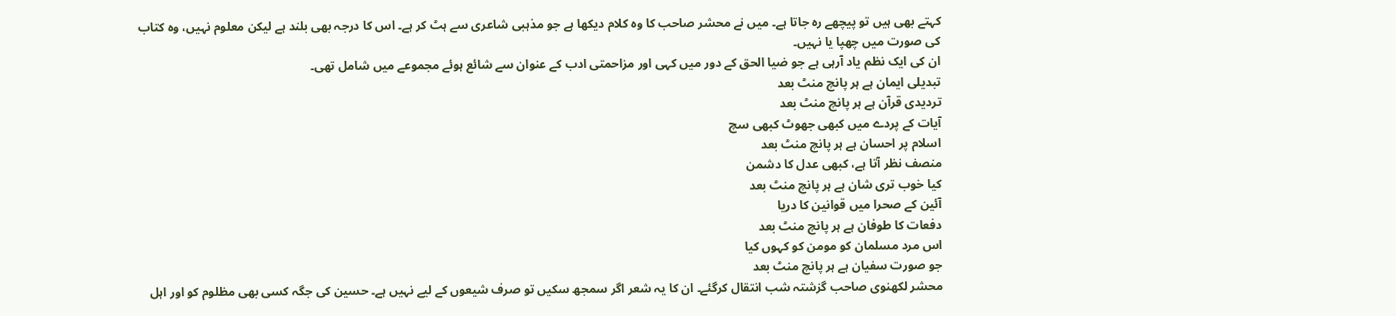کہتے بھی ہیں تو پیچھے رہ جاتا ہے۔ میں نے محشر صاحب کا وہ کلام دیکھا ہے جو مذہبی شاعری سے ہٹ کر ہے۔ اس کا درجہ بھی بلند ہے لیکن معلوم نہیں، وہ کتاب کی صورت میں چھپا یا نہیں۔
ان کی ایک نظم یاد آرہی ہے جو ضیا الحق کے دور میں کہی اور مزاحمتی ادب کے عنوان سے شائع ہوئے مجموعے میں شامل تھی۔
تبدیلی ایمان ہے ہر پانچ منٹ بعد
تردیدی قرآن ہے ہر پانچ منٹ بعد
آیات کے پردے میں کبھی جھوٹ کبھی سچ
اسلام پر احسان ہے ہر پانچ منٹ بعد
منصف نظر آتا ہے، کبھی عدل کا دشمن
کیا خوب تری شان ہے ہر پانچ منٹ بعد
آئین کے صحرا میں قوانین کا دریا
دفعات کا طوفان ہے ہر پانچ منٹ بعد
اس مرد مسلمان کو مومن کو کہوں کیا
جو صورت سفیان ہے ہر پانچ منٹ بعد
محشر لکھنوی صاحب گزشتہ شب انتقال کرگئے۔ ان کا یہ شعر اگر سمجھ سکیں تو صرف شیعوں کے لیے نہیں ہے۔ حسین کی جگہ کسی بھی مظلوم کو اور اہل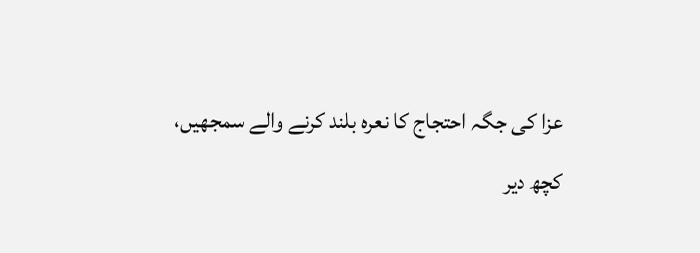عزا کی جگہ احتجاج کا نعرہ بلند کرنے والے سمجھیں،
کچھ دیر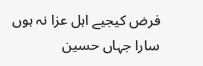فرض کیجیے اہل عزا نہ ہوں
سارا جہاں حسین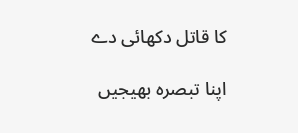کا قاتل دکھائی دے

اپنا تبصرہ بھیجیں